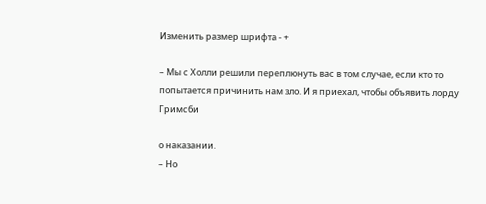Изменить размер шрифта - +

– Мы с Холли решили переплюнуть вас в том случае, если кто то попытается причинить нам зло. И я приехал, чтобы объявить лорду Гримсби

о наказании.
– Но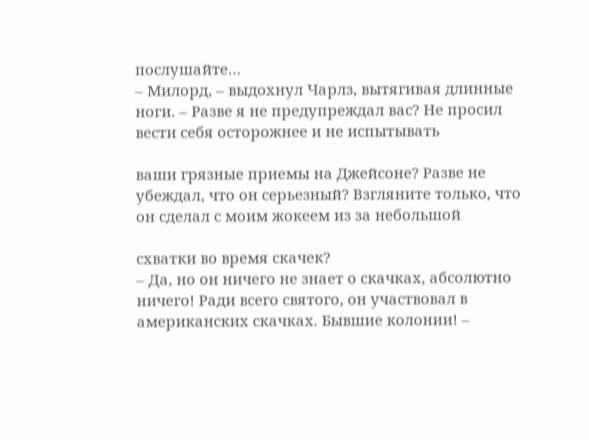послушайте…
– Милорд, – выдохнул Чарлз, вытягивая длинные ноги. – Разве я не предупреждал вас? Не просил вести себя осторожнее и не испытывать

ваши грязные приемы на Джейсоне? Разве не убеждал, что он серьезный? Взгляните только, что он сделал с моим жокеем из за небольшой

схватки во время скачек?
– Да, но он ничего не знает о скачках, абсолютно ничего! Ради всего святого, он участвовал в американских скачках. Бывшие колонии! –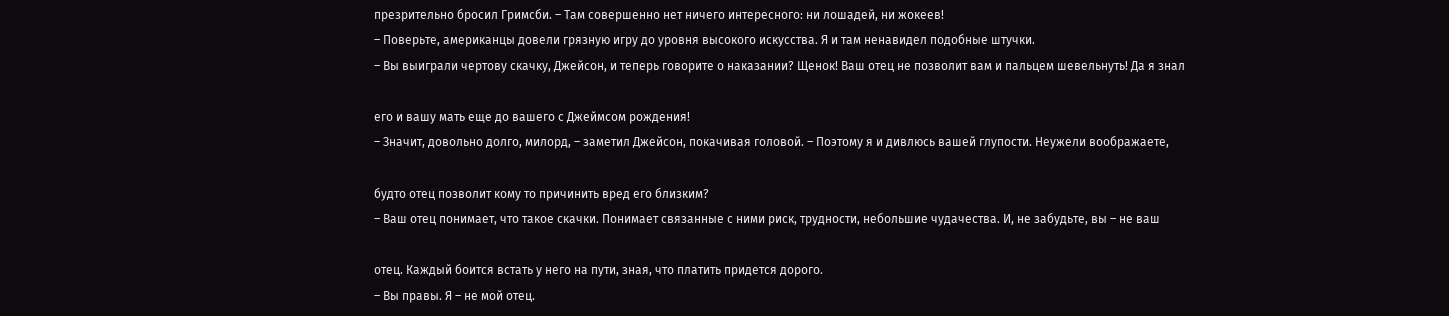презрительно бросил Гримсби. – Там совершенно нет ничего интересного: ни лошадей, ни жокеев!
– Поверьте, американцы довели грязную игру до уровня высокого искусства. Я и там ненавидел подобные штучки.
– Вы выиграли чертову скачку, Джейсон, и теперь говорите о наказании? Щенок! Ваш отец не позволит вам и пальцем шевельнуть! Да я знал

его и вашу мать еще до вашего с Джеймсом рождения!
– Значит, довольно долго, милорд, – заметил Джейсон, покачивая головой. – Поэтому я и дивлюсь вашей глупости. Неужели воображаете,

будто отец позволит кому то причинить вред его близким?
– Ваш отец понимает, что такое скачки. Понимает связанные с ними риск, трудности, небольшие чудачества. И, не забудьте, вы – не ваш

отец. Каждый боится встать у него на пути, зная, что платить придется дорого.
– Вы правы. Я – не мой отец.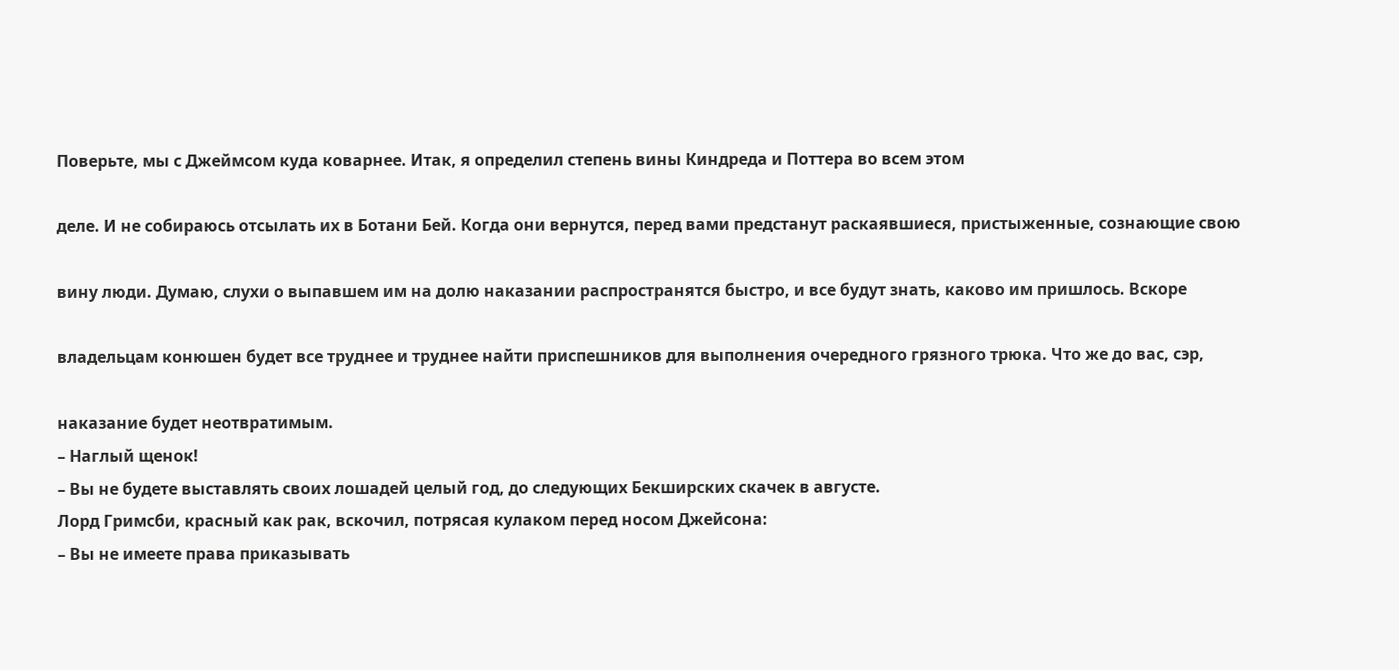Поверьте, мы с Джеймсом куда коварнее. Итак, я определил степень вины Киндреда и Поттера во всем этом

деле. И не собираюсь отсылать их в Ботани Бей. Когда они вернутся, перед вами предстанут раскаявшиеся, пристыженные, сознающие свою

вину люди. Думаю, слухи о выпавшем им на долю наказании распространятся быстро, и все будут знать, каково им пришлось. Вскоре

владельцам конюшен будет все труднее и труднее найти приспешников для выполнения очередного грязного трюка. Что же до вас, сэр,

наказание будет неотвратимым.
– Наглый щенок!
– Вы не будете выставлять своих лошадей целый год, до следующих Бекширских скачек в августе.
Лорд Гримсби, красный как рак, вскочил, потрясая кулаком перед носом Джейсона:
– Вы не имеете права приказывать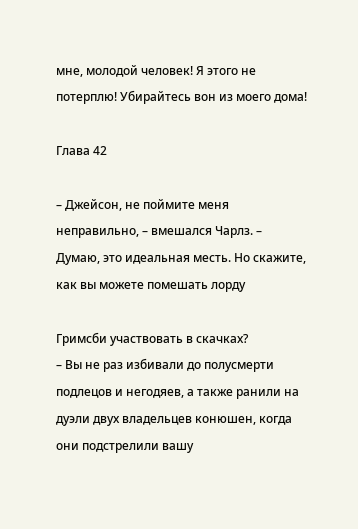мне, молодой человек! Я этого не потерплю! Убирайтесь вон из моего дома!

Глава 42

– Джейсон, не поймите меня неправильно, – вмешался Чарлз. – Думаю, это идеальная месть. Но скажите, как вы можете помешать лорду

Гримсби участвовать в скачках?
– Вы не раз избивали до полусмерти подлецов и негодяев, а также ранили на дуэли двух владельцев конюшен, когда они подстрелили вашу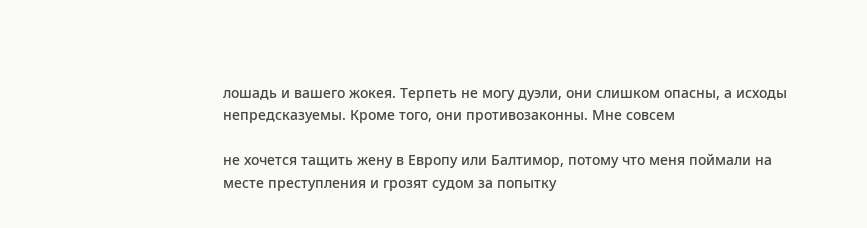лошадь и вашего жокея. Терпеть не могу дуэли, они слишком опасны, а исходы непредсказуемы. Кроме того, они противозаконны. Мне совсем

не хочется тащить жену в Европу или Балтимор, потому что меня поймали на месте преступления и грозят судом за попытку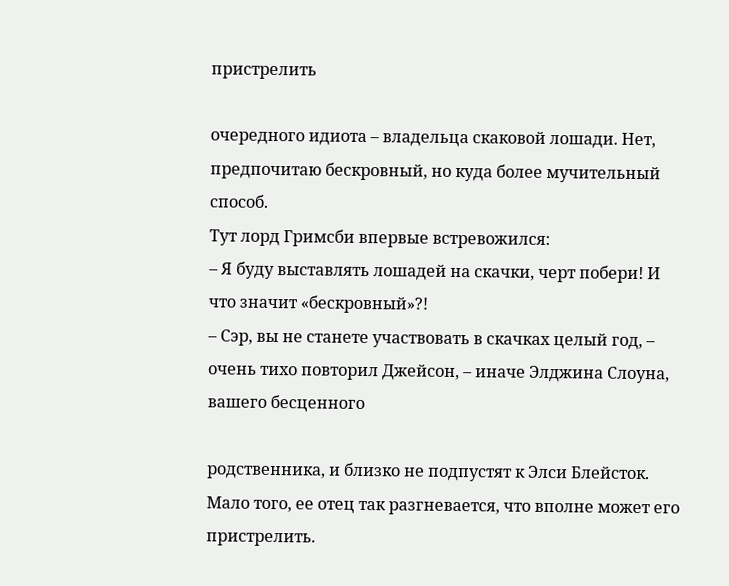пристрелить

очередного идиота – владельца скаковой лошади. Нет, предпочитаю бескровный, но куда более мучительный способ.
Тут лорд Гримсби впервые встревожился:
– Я буду выставлять лошадей на скачки, черт побери! И что значит «бескровный»?!
– Сэр, вы не станете участвовать в скачках целый год, – очень тихо повторил Джейсон, – иначе Элджина Слоуна, вашего бесценного

родственника, и близко не подпустят к Элси Блейсток. Мало того, ее отец так разгневается, что вполне может его пристрелить.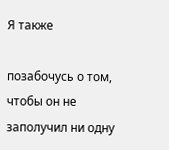Я также

позабочусь о том, чтобы он не заполучил ни одну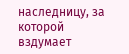наследницу, за которой вздумает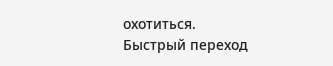охотиться.
Быстрый переход